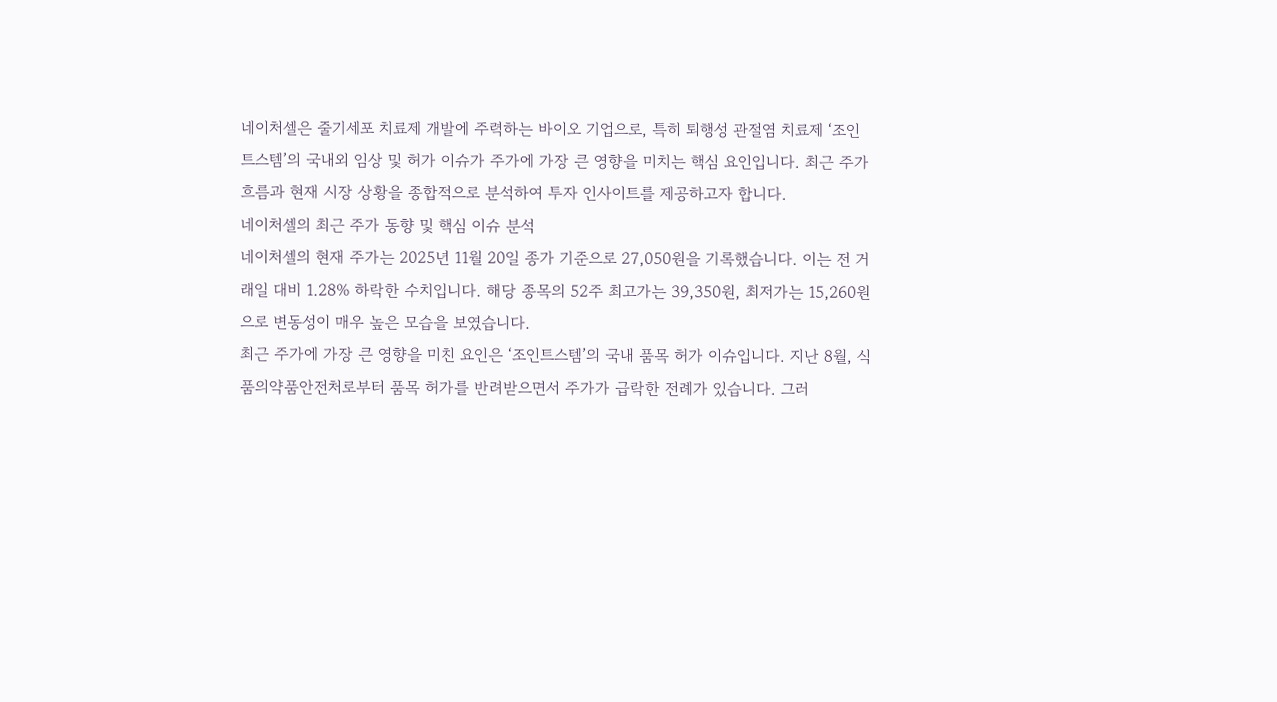네이처셀은 줄기세포 치료제 개발에 주력하는 바이오 기업으로, 특히 퇴행성 관절염 치료제 ‘조인트스템’의 국내외 임상 및 허가 이슈가 주가에 가장 큰 영향을 미치는 핵심 요인입니다. 최근 주가 흐름과 현재 시장 상황을 종합적으로 분석하여 투자 인사이트를 제공하고자 합니다.
네이처셀의 최근 주가 동향 및 핵심 이슈 분석
네이처셀의 현재 주가는 2025년 11월 20일 종가 기준으로 27,050원을 기록했습니다. 이는 전 거래일 대비 1.28% 하락한 수치입니다. 해당 종목의 52주 최고가는 39,350원, 최저가는 15,260원으로 변동성이 매우 높은 모습을 보였습니다.
최근 주가에 가장 큰 영향을 미친 요인은 ‘조인트스템’의 국내 품목 허가 이슈입니다. 지난 8월, 식품의약품안전처로부터 품목 허가를 반려받으면서 주가가 급락한 전례가 있습니다. 그러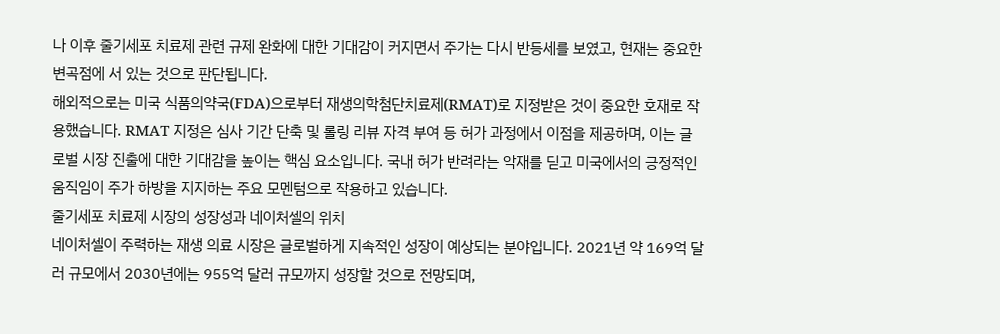나 이후 줄기세포 치료제 관련 규제 완화에 대한 기대감이 커지면서 주가는 다시 반등세를 보였고, 현재는 중요한 변곡점에 서 있는 것으로 판단됩니다.
해외적으로는 미국 식품의약국(FDA)으로부터 재생의학첨단치료제(RMAT)로 지정받은 것이 중요한 호재로 작용했습니다. RMAT 지정은 심사 기간 단축 및 롤링 리뷰 자격 부여 등 허가 과정에서 이점을 제공하며, 이는 글로벌 시장 진출에 대한 기대감을 높이는 핵심 요소입니다. 국내 허가 반려라는 악재를 딛고 미국에서의 긍정적인 움직임이 주가 하방을 지지하는 주요 모멘텀으로 작용하고 있습니다.
줄기세포 치료제 시장의 성장성과 네이처셀의 위치
네이처셀이 주력하는 재생 의료 시장은 글로벌하게 지속적인 성장이 예상되는 분야입니다. 2021년 약 169억 달러 규모에서 2030년에는 955억 달러 규모까지 성장할 것으로 전망되며,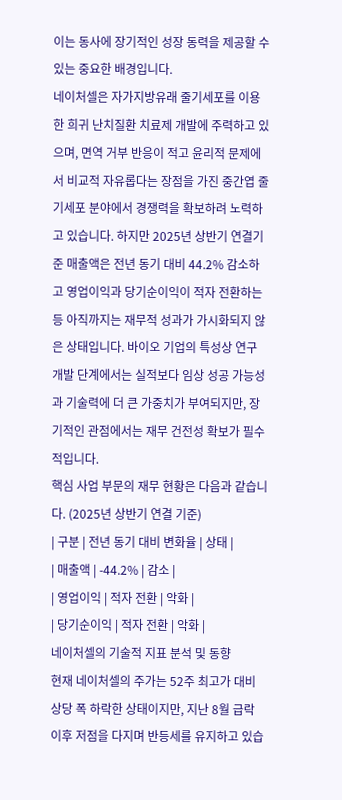이는 동사에 장기적인 성장 동력을 제공할 수 있는 중요한 배경입니다.
네이처셀은 자가지방유래 줄기세포를 이용한 희귀 난치질환 치료제 개발에 주력하고 있으며, 면역 거부 반응이 적고 윤리적 문제에서 비교적 자유롭다는 장점을 가진 중간엽 줄기세포 분야에서 경쟁력을 확보하려 노력하고 있습니다. 하지만 2025년 상반기 연결기준 매출액은 전년 동기 대비 44.2% 감소하고 영업이익과 당기순이익이 적자 전환하는 등 아직까지는 재무적 성과가 가시화되지 않은 상태입니다. 바이오 기업의 특성상 연구 개발 단계에서는 실적보다 임상 성공 가능성과 기술력에 더 큰 가중치가 부여되지만, 장기적인 관점에서는 재무 건전성 확보가 필수적입니다.
핵심 사업 부문의 재무 현황은 다음과 같습니다. (2025년 상반기 연결 기준)
| 구분 | 전년 동기 대비 변화율 | 상태 |
| 매출액 | -44.2% | 감소 |
| 영업이익 | 적자 전환 | 악화 |
| 당기순이익 | 적자 전환 | 악화 |
네이처셀의 기술적 지표 분석 및 동향
현재 네이처셀의 주가는 52주 최고가 대비 상당 폭 하락한 상태이지만, 지난 8월 급락 이후 저점을 다지며 반등세를 유지하고 있습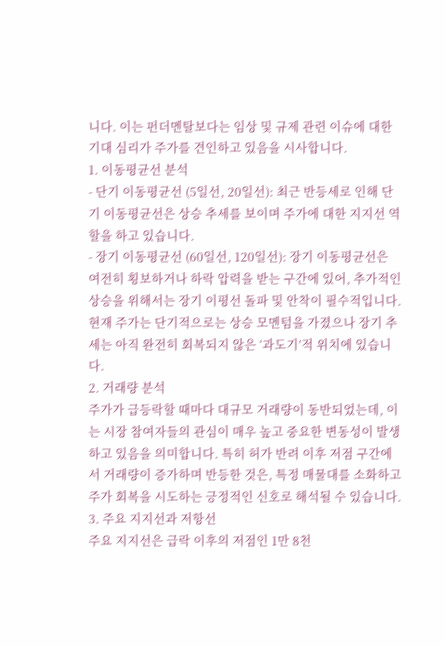니다. 이는 펀더멘탈보다는 임상 및 규제 관련 이슈에 대한 기대 심리가 주가를 견인하고 있음을 시사합니다.
1. 이동평균선 분석
- 단기 이동평균선 (5일선, 20일선): 최근 반등세로 인해 단기 이동평균선은 상승 추세를 보이며 주가에 대한 지지선 역할을 하고 있습니다.
- 장기 이동평균선 (60일선, 120일선): 장기 이동평균선은 여전히 횡보하거나 하락 압력을 받는 구간에 있어, 추가적인 상승을 위해서는 장기 이평선 돌파 및 안착이 필수적입니다. 현재 주가는 단기적으로는 상승 모멘텀을 가졌으나 장기 추세는 아직 완전히 회복되지 않은 ‘과도기’적 위치에 있습니다.
2. 거래량 분석
주가가 급등락할 때마다 대규모 거래량이 동반되었는데, 이는 시장 참여자들의 관심이 매우 높고 중요한 변동성이 발생하고 있음을 의미합니다. 특히 허가 반려 이후 저점 구간에서 거래량이 증가하며 반등한 것은, 특정 매물대를 소화하고 주가 회복을 시도하는 긍정적인 신호로 해석될 수 있습니다.
3. 주요 지지선과 저항선
주요 지지선은 급락 이후의 저점인 1만 8천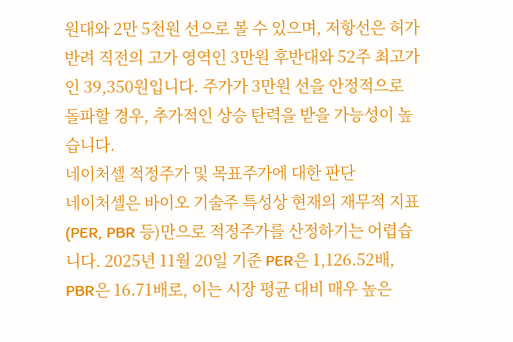원대와 2만 5천원 선으로 볼 수 있으며, 저항선은 허가 반려 직전의 고가 영역인 3만원 후반대와 52주 최고가인 39,350원입니다. 주가가 3만원 선을 안정적으로 돌파할 경우, 추가적인 상승 탄력을 받을 가능성이 높습니다.
네이처셀 적정주가 및 목표주가에 대한 판단
네이처셀은 바이오 기술주 특성상 현재의 재무적 지표(PER, PBR 등)만으로 적정주가를 산정하기는 어렵습니다. 2025년 11월 20일 기준 PER은 1,126.52배, PBR은 16.71배로, 이는 시장 평균 대비 매우 높은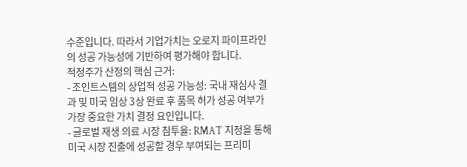수준입니다. 따라서 기업가치는 오로지 파이프라인의 성공 가능성에 기반하여 평가해야 합니다.
적정주가 산정의 핵심 근거:
- 조인트스템의 상업적 성공 가능성: 국내 재심사 결과 및 미국 임상 3상 완료 후 품목 허가 성공 여부가 가장 중요한 가치 결정 요인입니다.
- 글로벌 재생 의료 시장 침투율: RMAT 지정을 통해 미국 시장 진출에 성공할 경우 부여되는 프리미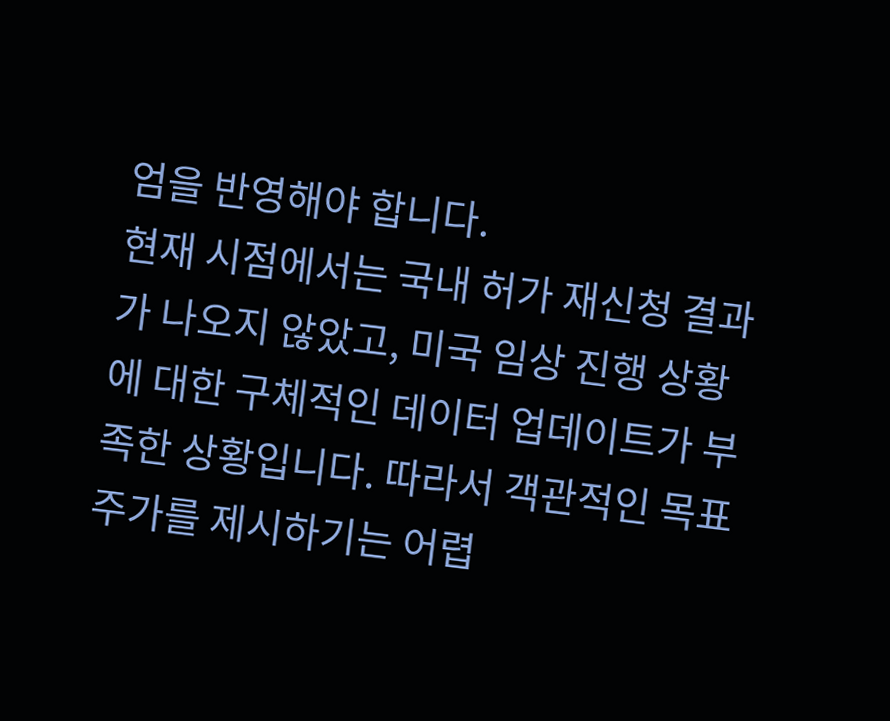엄을 반영해야 합니다.
현재 시점에서는 국내 허가 재신청 결과가 나오지 않았고, 미국 임상 진행 상황에 대한 구체적인 데이터 업데이트가 부족한 상황입니다. 따라서 객관적인 목표주가를 제시하기는 어렵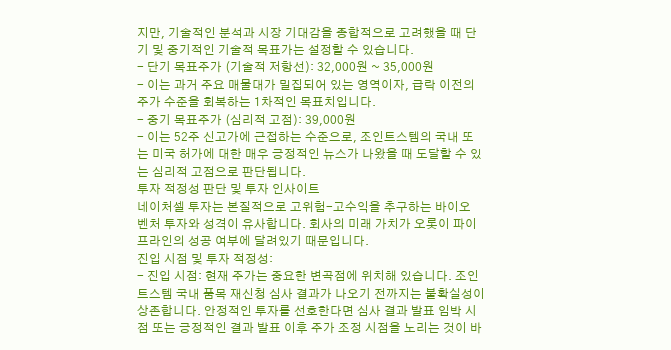지만, 기술적인 분석과 시장 기대감을 종합적으로 고려했을 때 단기 및 중기적인 기술적 목표가는 설정할 수 있습니다.
- 단기 목표주가 (기술적 저항선): 32,000원 ~ 35,000원
- 이는 과거 주요 매물대가 밀집되어 있는 영역이자, 급락 이전의 주가 수준을 회복하는 1차적인 목표치입니다.
- 중기 목표주가 (심리적 고점): 39,000원
- 이는 52주 신고가에 근접하는 수준으로, 조인트스템의 국내 또는 미국 허가에 대한 매우 긍정적인 뉴스가 나왔을 때 도달할 수 있는 심리적 고점으로 판단됩니다.
투자 적정성 판단 및 투자 인사이트
네이처셀 투자는 본질적으로 고위험-고수익을 추구하는 바이오 벤처 투자와 성격이 유사합니다. 회사의 미래 가치가 오롯이 파이프라인의 성공 여부에 달려있기 때문입니다.
진입 시점 및 투자 적정성:
- 진입 시점: 현재 주가는 중요한 변곡점에 위치해 있습니다. 조인트스템 국내 품목 재신청 심사 결과가 나오기 전까지는 불확실성이 상존합니다. 안정적인 투자를 선호한다면 심사 결과 발표 임박 시점 또는 긍정적인 결과 발표 이후 주가 조정 시점을 노리는 것이 바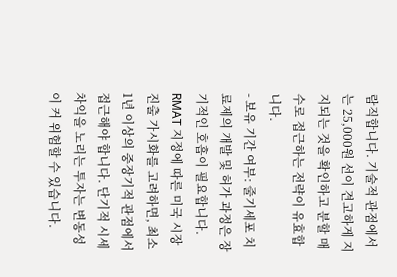람직합니다. 기술적 관점에서는 25,000원 선이 견고하게 지지되는 것을 확인하고 분할 매수로 접근하는 전략이 유효합니다.
- 보유 기간 여부: 줄기세포 치료제의 개발 및 허가 과정은 장기적인 호흡이 필요합니다. RMAT 지정에 따른 미국 시장 진출 가시화를 고려하면, 최소 1년 이상의 중장기적 관점에서 접근해야 합니다. 단기적 시세 차익을 노리는 투자는 변동성이 커 위험할 수 있습니다.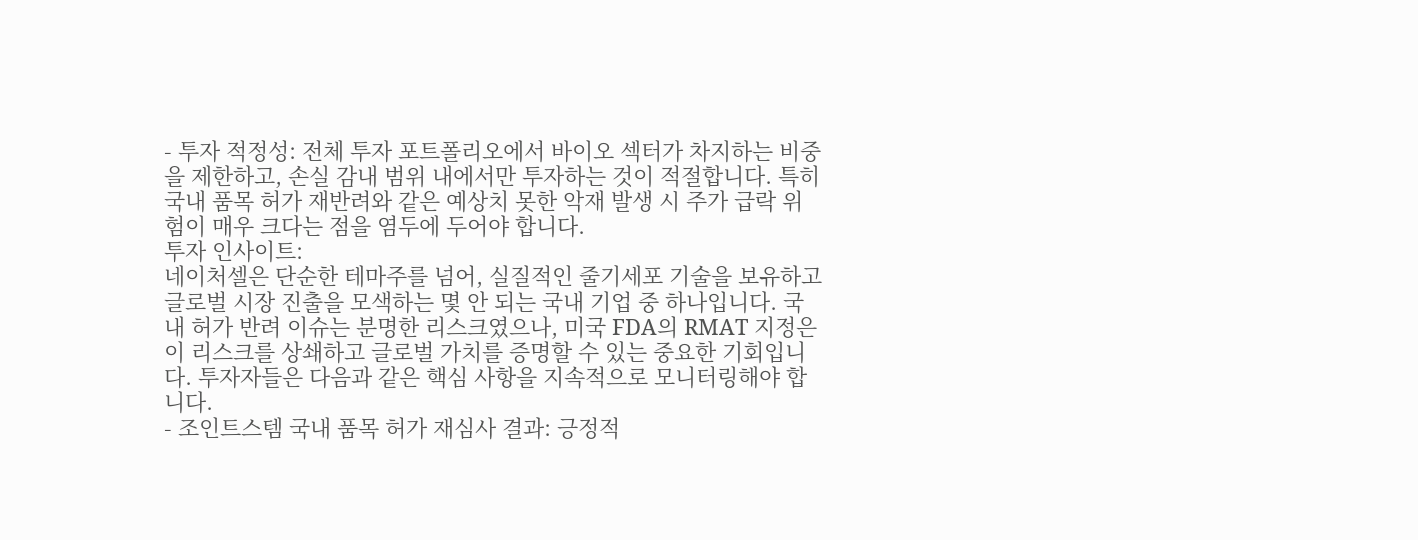- 투자 적정성: 전체 투자 포트폴리오에서 바이오 섹터가 차지하는 비중을 제한하고, 손실 감내 범위 내에서만 투자하는 것이 적절합니다. 특히 국내 품목 허가 재반려와 같은 예상치 못한 악재 발생 시 주가 급락 위험이 매우 크다는 점을 염두에 두어야 합니다.
투자 인사이트:
네이처셀은 단순한 테마주를 넘어, 실질적인 줄기세포 기술을 보유하고 글로벌 시장 진출을 모색하는 몇 안 되는 국내 기업 중 하나입니다. 국내 허가 반려 이슈는 분명한 리스크였으나, 미국 FDA의 RMAT 지정은 이 리스크를 상쇄하고 글로벌 가치를 증명할 수 있는 중요한 기회입니다. 투자자들은 다음과 같은 핵심 사항을 지속적으로 모니터링해야 합니다.
- 조인트스템 국내 품목 허가 재심사 결과: 긍정적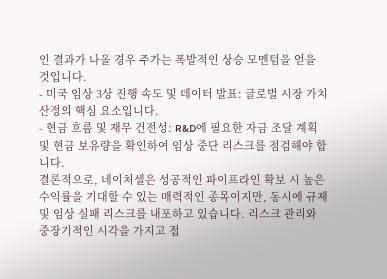인 결과가 나올 경우 주가는 폭발적인 상승 모멘텀을 얻을 것입니다.
- 미국 임상 3상 진행 속도 및 데이터 발표: 글로벌 시장 가치 산정의 핵심 요소입니다.
- 현금 흐름 및 재무 건전성: R&D에 필요한 자금 조달 계획 및 현금 보유량을 확인하여 임상 중단 리스크를 점검해야 합니다.
결론적으로, 네이처셀은 성공적인 파이프라인 확보 시 높은 수익률을 기대할 수 있는 매력적인 종목이지만, 동시에 규제 및 임상 실패 리스크를 내포하고 있습니다. 리스크 관리와 중장기적인 시각을 가지고 접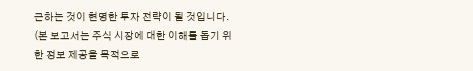근하는 것이 현명한 투자 전략이 될 것입니다.
(본 보고서는 주식 시장에 대한 이해를 돕기 위한 정보 제공을 목적으로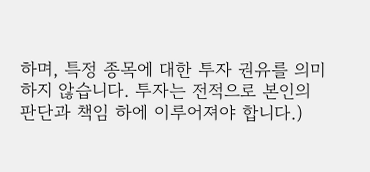하며, 특정 종목에 대한 투자 권유를 의미하지 않습니다. 투자는 전적으로 본인의 판단과 책임 하에 이루어져야 합니다.)